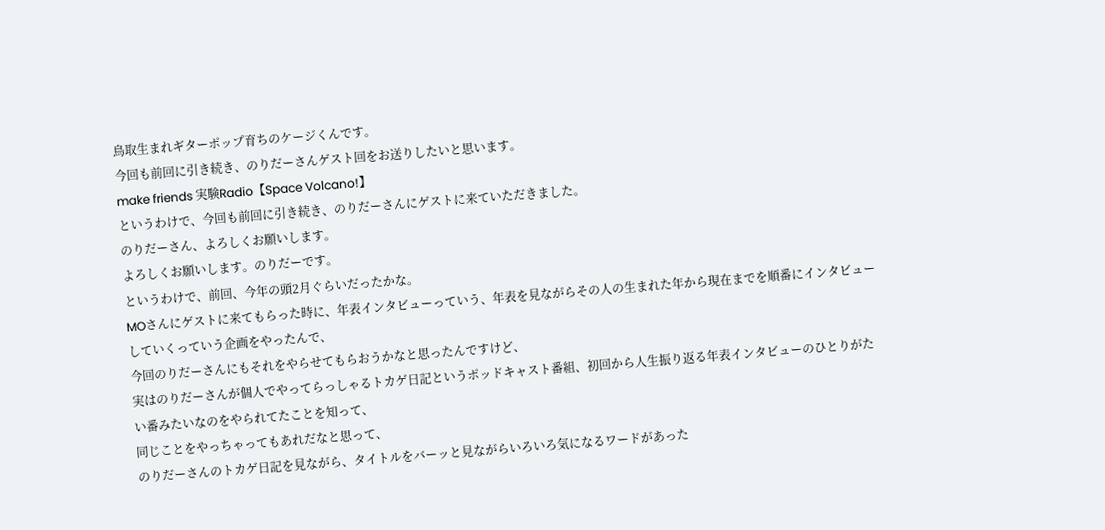鳥取生まれギターポップ育ちのケージくんです。
今回も前回に引き続き、のりだーさんゲスト回をお送りしたいと思います。
make friends 実験Radio【Space Volcano!】
というわけで、今回も前回に引き続き、のりだーさんにゲストに来ていただきました。
のりだーさん、よろしくお願いします。
よろしくお願いします。のりだーです。
というわけで、前回、今年の頭2月ぐらいだったかな。
MOさんにゲストに来てもらった時に、年表インタビューっていう、年表を見ながらその人の生まれた年から現在までを順番にインタビューしていくっていう企画をやったんで、
今回のりだーさんにもそれをやらせてもらおうかなと思ったんですけど、
実はのりだーさんが個人でやってらっしゃるトカゲ日記というポッドキャスト番組、初回から人生振り返る年表インタビューのひとりがたい番みたいなのをやられてたことを知って、
同じことをやっちゃってもあれだなと思って、
のりだーさんのトカゲ日記を見ながら、タイトルをバーッと見ながらいろいろ気になるワードがあった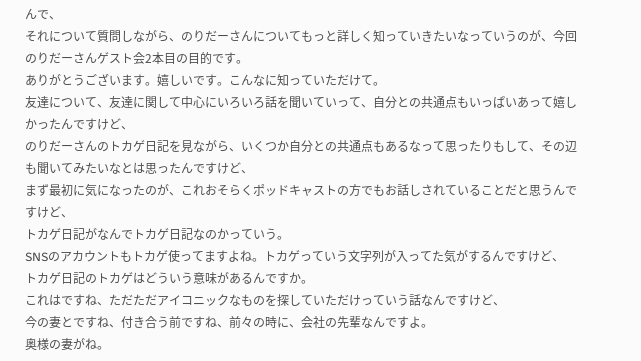んで、
それについて質問しながら、のりだーさんについてもっと詳しく知っていきたいなっていうのが、今回のりだーさんゲスト会2本目の目的です。
ありがとうございます。嬉しいです。こんなに知っていただけて。
友達について、友達に関して中心にいろいろ話を聞いていって、自分との共通点もいっぱいあって嬉しかったんですけど、
のりだーさんのトカゲ日記を見ながら、いくつか自分との共通点もあるなって思ったりもして、その辺も聞いてみたいなとは思ったんですけど、
まず最初に気になったのが、これおそらくポッドキャストの方でもお話しされていることだと思うんですけど、
トカゲ日記がなんでトカゲ日記なのかっていう。
SNSのアカウントもトカゲ使ってますよね。トカゲっていう文字列が入ってた気がするんですけど、
トカゲ日記のトカゲはどういう意味があるんですか。
これはですね、ただただアイコニックなものを探していただけっていう話なんですけど、
今の妻とですね、付き合う前ですね、前々の時に、会社の先輩なんですよ。
奥様の妻がね。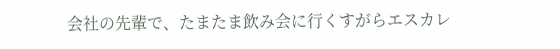会社の先輩で、たまたま飲み会に行くすがらエスカレ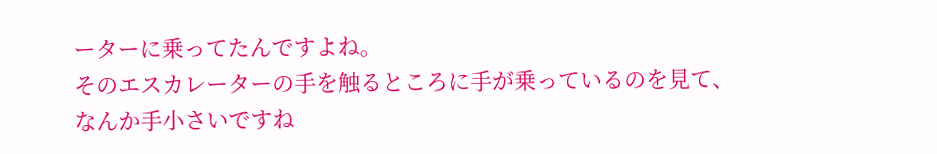ーターに乗ってたんですよね。
そのエスカレーターの手を触るところに手が乗っているのを見て、
なんか手小さいですね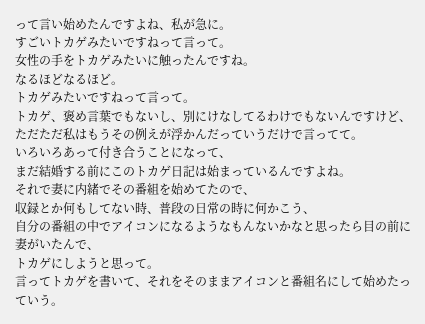って言い始めたんですよね、私が急に。
すごいトカゲみたいですねって言って。
女性の手をトカゲみたいに触ったんですね。
なるほどなるほど。
トカゲみたいですねって言って。
トカゲ、褒め言葉でもないし、別にけなしてるわけでもないんですけど、
ただただ私はもうその例えが浮かんだっていうだけで言ってて。
いろいろあって付き合うことになって、
まだ結婚する前にこのトカゲ日記は始まっているんですよね。
それで妻に内緒でその番組を始めてたので、
収録とか何もしてない時、普段の日常の時に何かこう、
自分の番組の中でアイコンになるようなもんないかなと思ったら目の前に妻がいたんで、
トカゲにしようと思って。
言ってトカゲを書いて、それをそのままアイコンと番組名にして始めたっていう。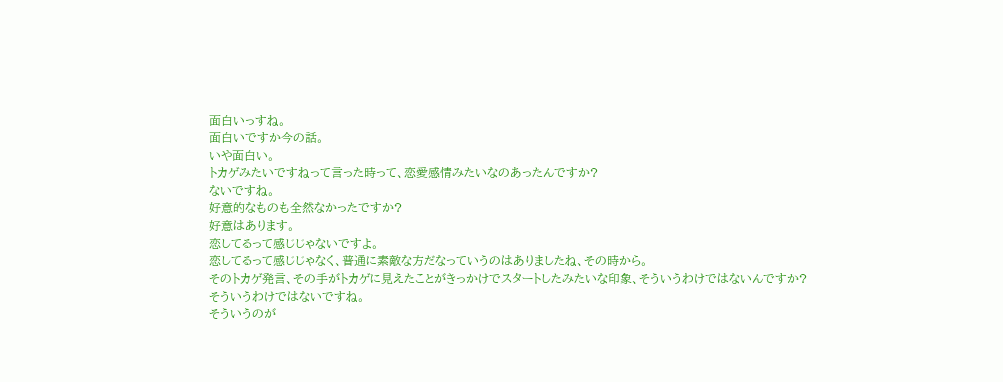面白いっすね。
面白いですか今の話。
いや面白い。
トカゲみたいですねって言った時って、恋愛感情みたいなのあったんですか?
ないですね。
好意的なものも全然なかったですか?
好意はあります。
恋してるって感じじゃないですよ。
恋してるって感じじゃなく、普通に素敵な方だなっていうのはありましたね、その時から。
そのトカゲ発言、その手がトカゲに見えたことがきっかけでスタートしたみたいな印象、そういうわけではないんですか?
そういうわけではないですね。
そういうのが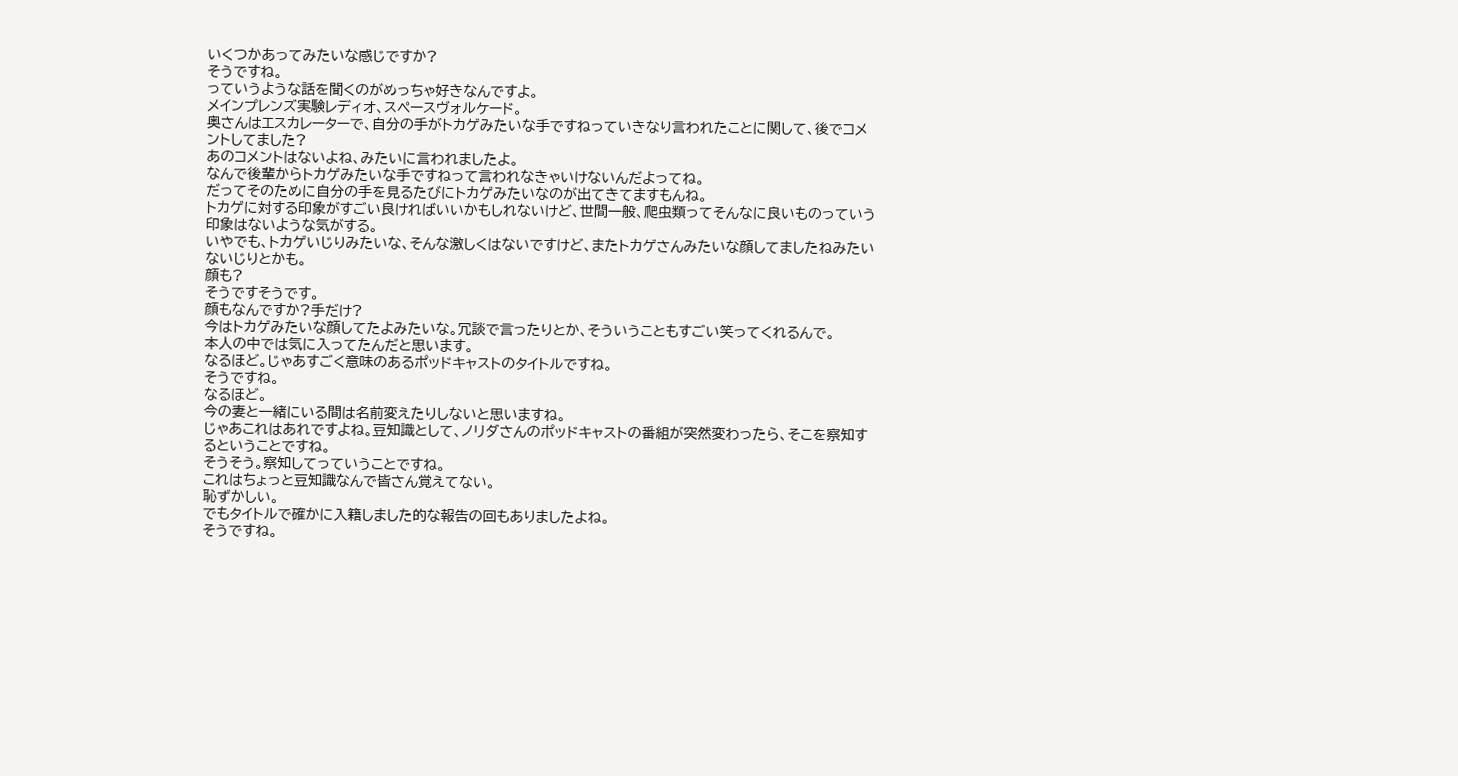いくつかあってみたいな感じですか?
そうですね。
っていうような話を聞くのがめっちゃ好きなんですよ。
メインプレンズ実験レディオ、スペースヴォルケード。
奥さんはエスカレーターで、自分の手がトカゲみたいな手ですねっていきなり言われたことに関して、後でコメントしてました?
あのコメントはないよね、みたいに言われましたよ。
なんで後輩からトカゲみたいな手ですねって言われなきゃいけないんだよってね。
だってそのために自分の手を見るたびにトカゲみたいなのが出てきてますもんね。
トカゲに対する印象がすごい良ければいいかもしれないけど、世間一般、爬虫類ってそんなに良いものっていう印象はないような気がする。
いやでも、トカゲいじりみたいな、そんな激しくはないですけど、またトカゲさんみたいな顔してましたねみたいないじりとかも。
顔も?
そうですそうです。
顔もなんですか?手だけ?
今はトカゲみたいな顔してたよみたいな。冗談で言ったりとか、そういうこともすごい笑ってくれるんで。
本人の中では気に入ってたんだと思います。
なるほど。じゃあすごく意味のあるポッドキャストのタイトルですね。
そうですね。
なるほど。
今の妻と一緒にいる間は名前変えたりしないと思いますね。
じゃあこれはあれですよね。豆知識として、ノリダさんのポッドキャストの番組が突然変わったら、そこを察知するということですね。
そうそう。察知してっていうことですね。
これはちょっと豆知識なんで皆さん覚えてない。
恥ずかしい。
でもタイトルで確かに入籍しました的な報告の回もありましたよね。
そうですね。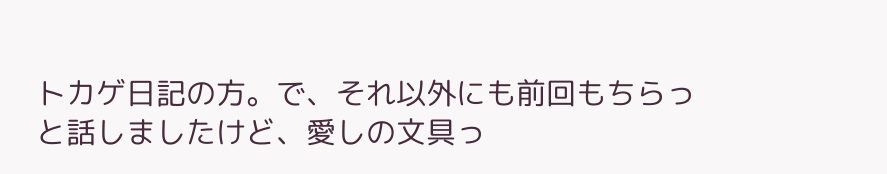トカゲ日記の方。で、それ以外にも前回もちらっと話しましたけど、愛しの文具っ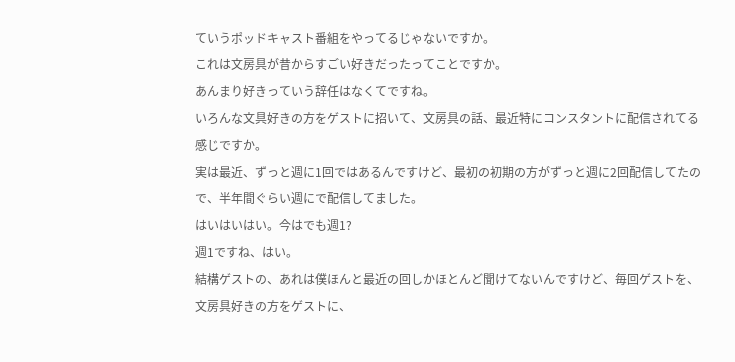ていうポッドキャスト番組をやってるじゃないですか。
これは文房具が昔からすごい好きだったってことですか。
あんまり好きっていう辞任はなくてですね。
いろんな文具好きの方をゲストに招いて、文房具の話、最近特にコンスタントに配信されてる感じですか。
実は最近、ずっと週に1回ではあるんですけど、最初の初期の方がずっと週に2回配信してたので、半年間ぐらい週にで配信してました。
はいはいはい。今はでも週1?
週1ですね、はい。
結構ゲストの、あれは僕ほんと最近の回しかほとんど聞けてないんですけど、毎回ゲストを、文房具好きの方をゲストに、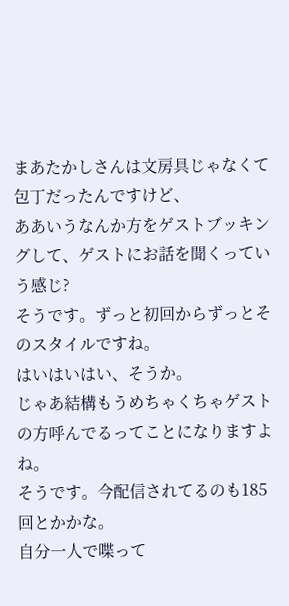まあたかしさんは文房具じゃなくて包丁だったんですけど、
ああいうなんか方をゲストブッキングして、ゲストにお話を聞くっていう感じ?
そうです。ずっと初回からずっとそのスタイルですね。
はいはいはい、そうか。
じゃあ結構もうめちゃくちゃゲストの方呼んでるってことになりますよね。
そうです。今配信されてるのも185回とかかな。
自分一人で喋って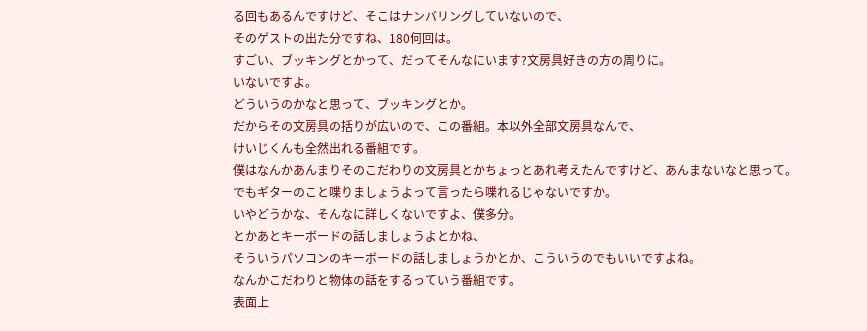る回もあるんですけど、そこはナンバリングしていないので、
そのゲストの出た分ですね、180何回は。
すごい、ブッキングとかって、だってそんなにいます?文房具好きの方の周りに。
いないですよ。
どういうのかなと思って、ブッキングとか。
だからその文房具の括りが広いので、この番組。本以外全部文房具なんで、
けいじくんも全然出れる番組です。
僕はなんかあんまりそのこだわりの文房具とかちょっとあれ考えたんですけど、あんまないなと思って。
でもギターのこと喋りましょうよって言ったら喋れるじゃないですか。
いやどうかな、そんなに詳しくないですよ、僕多分。
とかあとキーボードの話しましょうよとかね、
そういうパソコンのキーボードの話しましょうかとか、こういうのでもいいですよね。
なんかこだわりと物体の話をするっていう番組です。
表面上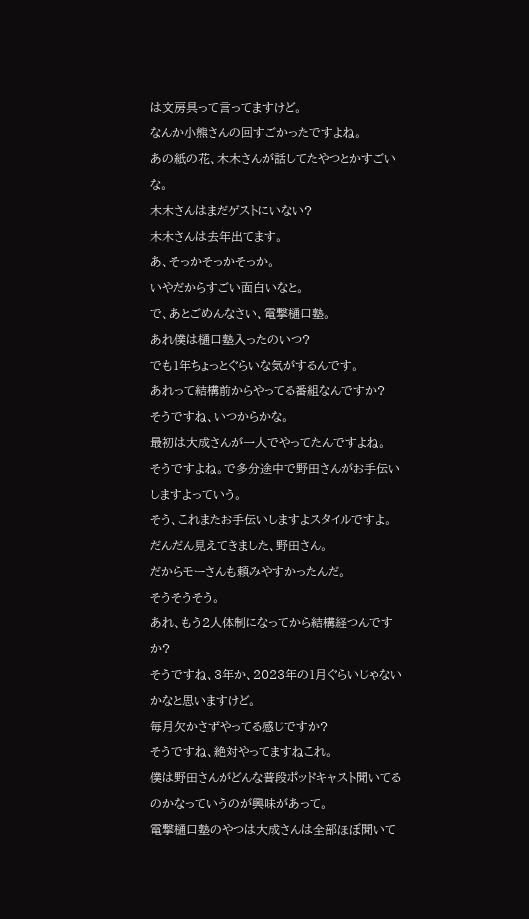は文房具って言ってますけど。
なんか小熊さんの回すごかったですよね。
あの紙の花、木木さんが話してたやつとかすごいな。
木木さんはまだゲストにいない?
木木さんは去年出てます。
あ、そっかそっかそっか。
いやだからすごい面白いなと。
で、あとごめんなさい、電撃樋口塾。
あれ僕は樋口塾入ったのいつ?
でも1年ちょっとぐらいな気がするんです。
あれって結構前からやってる番組なんですか?
そうですね、いつからかな。
最初は大成さんが一人でやってたんですよね。
そうですよね。で多分途中で野田さんがお手伝いしますよっていう。
そう、これまたお手伝いしますよスタイルですよ。
だんだん見えてきました、野田さん。
だからモーさんも頼みやすかったんだ。
そうそうそう。
あれ、もう2人体制になってから結構経つんですか?
そうですね、3年か、2023年の1月ぐらいじゃないかなと思いますけど。
毎月欠かさずやってる感じですか?
そうですね、絶対やってますねこれ。
僕は野田さんがどんな普段ポッドキャスト聞いてるのかなっていうのが興味があって。
電撃樋口塾のやつは大成さんは全部ほぼ聞いて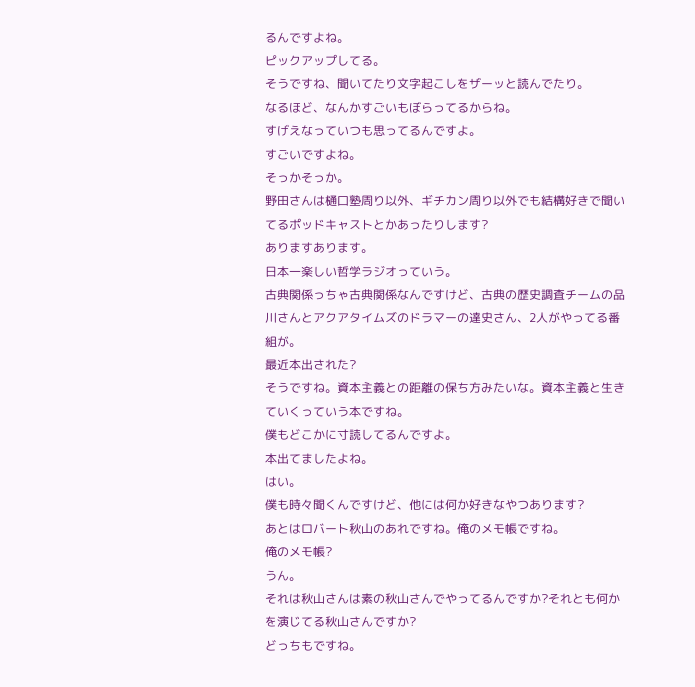るんですよね。
ピックアップしてる。
そうですね、聞いてたり文字起こしをザーッと読んでたり。
なるほど、なんかすごいもぼらってるからね。
すげえなっていつも思ってるんですよ。
すごいですよね。
そっかそっか。
野田さんは樋口塾周り以外、ギチカン周り以外でも結構好きで聞いてるポッドキャストとかあったりします?
ありますあります。
日本一楽しい哲学ラジオっていう。
古典関係っちゃ古典関係なんですけど、古典の歴史調査チームの品川さんとアクアタイムズのドラマーの達史さん、2人がやってる番組が。
最近本出された?
そうですね。資本主義との距離の保ち方みたいな。資本主義と生きていくっていう本ですね。
僕もどこかに寸読してるんですよ。
本出てましたよね。
はい。
僕も時々聞くんですけど、他には何か好きなやつあります?
あとはロバート秋山のあれですね。俺のメモ帳ですね。
俺のメモ帳?
うん。
それは秋山さんは素の秋山さんでやってるんですか?それとも何かを演じてる秋山さんですか?
どっちもですね。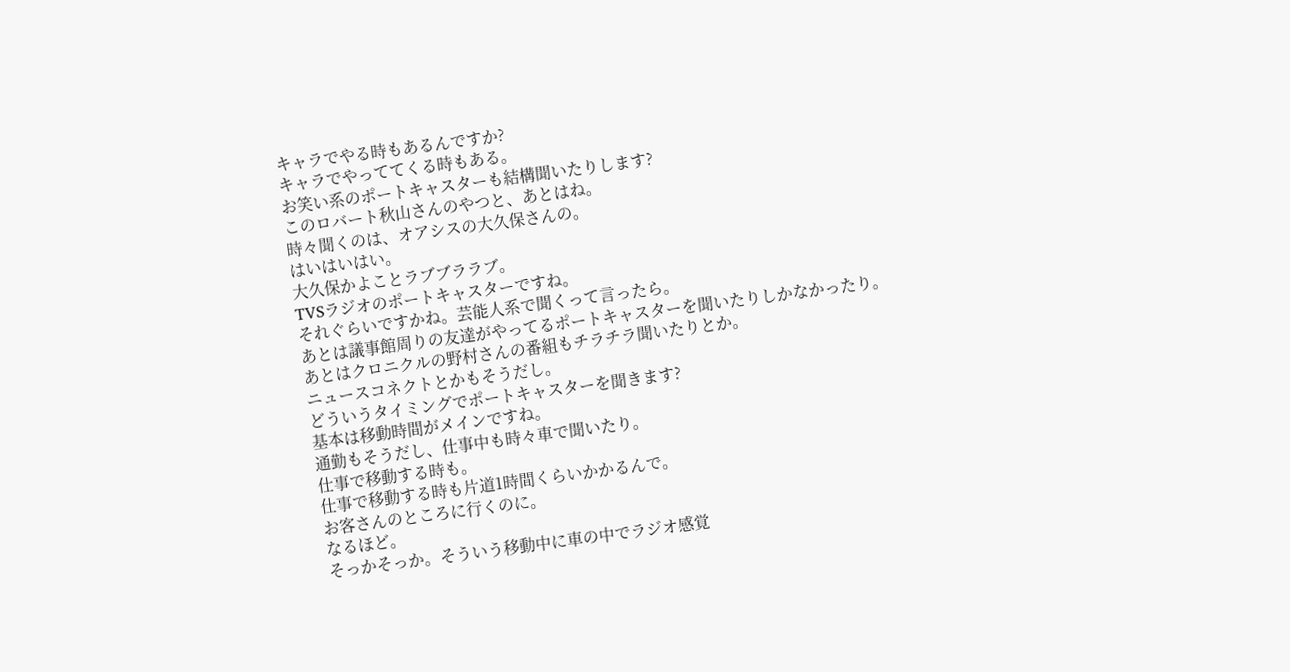キャラでやる時もあるんですか?
キャラでやっててくる時もある。
お笑い系のポートキャスターも結構聞いたりします?
このロバート秋山さんのやつと、あとはね。
時々聞くのは、オアシスの大久保さんの。
はいはいはい。
大久保かよことラブブララブ。
TVSラジオのポートキャスターですね。
それぐらいですかね。芸能人系で聞くって言ったら。
あとは議事館周りの友達がやってるポートキャスターを聞いたりしかなかったり。
あとはクロニクルの野村さんの番組もチラチラ聞いたりとか。
ニュースコネクトとかもそうだし。
どういうタイミングでポートキャスターを聞きます?
基本は移動時間がメインですね。
通勤もそうだし、仕事中も時々車で聞いたり。
仕事で移動する時も。
仕事で移動する時も片道1時間くらいかかるんで。
お客さんのところに行くのに。
なるほど。
そっかそっか。そういう移動中に車の中でラジオ感覚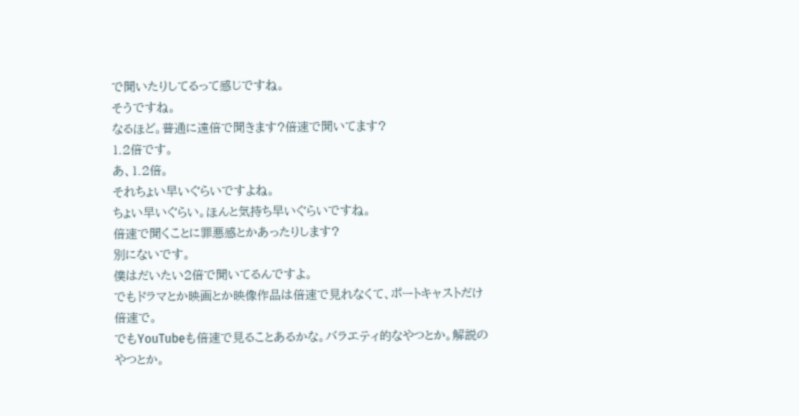で聞いたりしてるって感じですね。
そうですね。
なるほど。普通に遠倍で聞きます?倍速で聞いてます?
1.2倍です。
あ、1.2倍。
それちょい早いぐらいですよね。
ちょい早いぐらい。ほんと気持ち早いぐらいですね。
倍速で聞くことに罪悪感とかあったりします?
別にないです。
僕はだいたい2倍で聞いてるんですよ。
でもドラマとか映画とか映像作品は倍速で見れなくて、ポートキャストだけ倍速で。
でもYouTubeも倍速で見ることあるかな。バラエティ的なやつとか。解説のやつとか。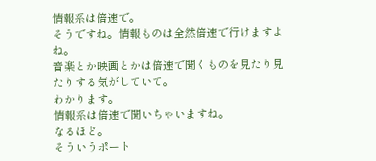情報系は倍速で。
そうですね。情報ものは全然倍速で行けますよね。
音楽とか映画とかは倍速で聞くものを見たり見たりする気がしていて。
わかります。
情報系は倍速で聞いちゃいますね。
なるほど。
そういうポート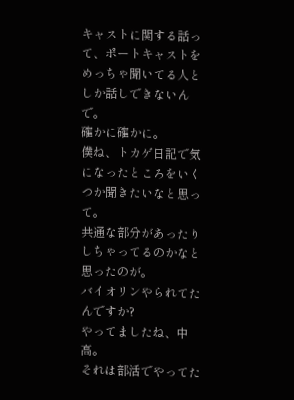キャストに関する話って、ポートキャストをめっちゃ聞いてる人としか話しできないんで。
確かに確かに。
僕ね、トカゲ日記で気になったところをいくつか聞きたいなと思って。
共通な部分があったりしちゃってるのかなと思ったのが。
バイオリンやられてたんですか?
やってましたね、中高。
それは部活でやってた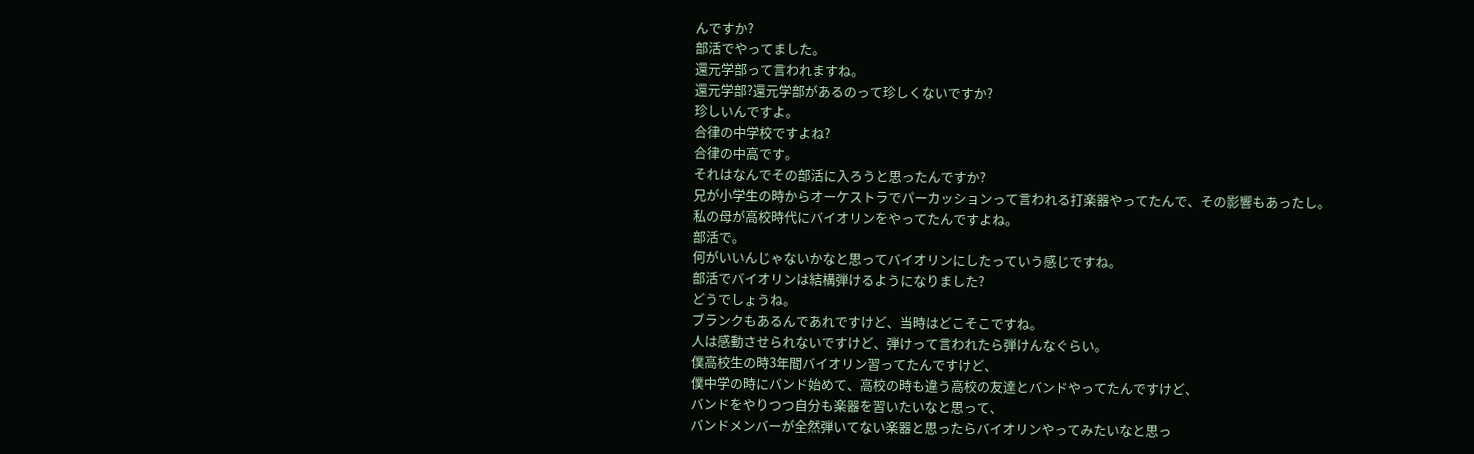んですか?
部活でやってました。
還元学部って言われますね。
還元学部?還元学部があるのって珍しくないですか?
珍しいんですよ。
合律の中学校ですよね?
合律の中高です。
それはなんでその部活に入ろうと思ったんですか?
兄が小学生の時からオーケストラでパーカッションって言われる打楽器やってたんで、その影響もあったし。
私の母が高校時代にバイオリンをやってたんですよね。
部活で。
何がいいんじゃないかなと思ってバイオリンにしたっていう感じですね。
部活でバイオリンは結構弾けるようになりました?
どうでしょうね。
ブランクもあるんであれですけど、当時はどこそこですね。
人は感動させられないですけど、弾けって言われたら弾けんなぐらい。
僕高校生の時3年間バイオリン習ってたんですけど、
僕中学の時にバンド始めて、高校の時も違う高校の友達とバンドやってたんですけど、
バンドをやりつつ自分も楽器を習いたいなと思って、
バンドメンバーが全然弾いてない楽器と思ったらバイオリンやってみたいなと思っ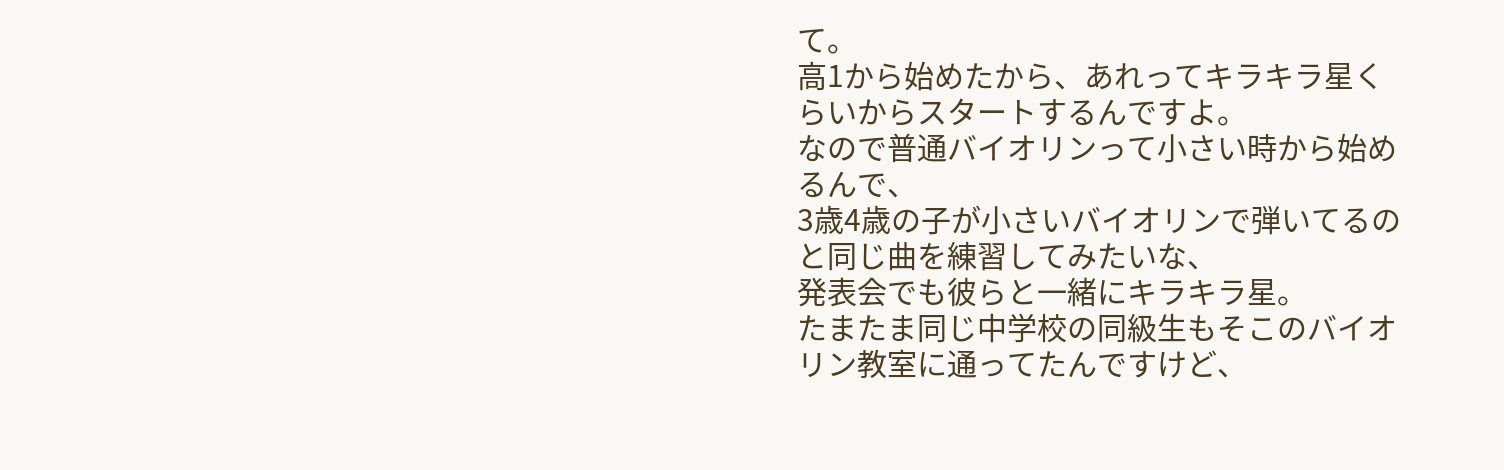て。
高1から始めたから、あれってキラキラ星くらいからスタートするんですよ。
なので普通バイオリンって小さい時から始めるんで、
3歳4歳の子が小さいバイオリンで弾いてるのと同じ曲を練習してみたいな、
発表会でも彼らと一緒にキラキラ星。
たまたま同じ中学校の同級生もそこのバイオリン教室に通ってたんですけど、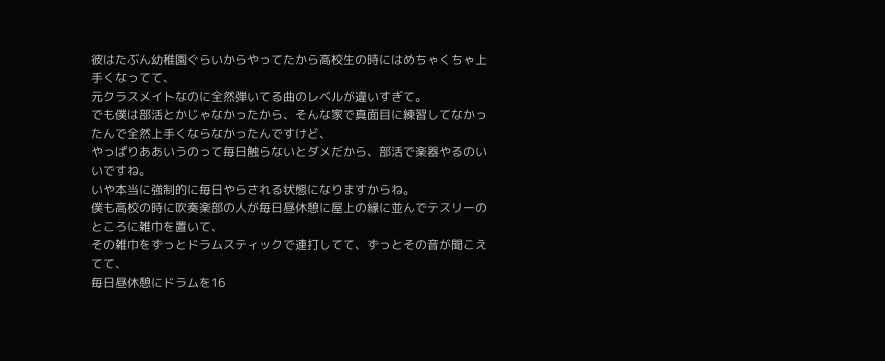彼はたぶん幼稚園ぐらいからやってたから高校生の時にはめちゃくちゃ上手くなってて、
元クラスメイトなのに全然弾いてる曲のレベルが違いすぎて。
でも僕は部活とかじゃなかったから、そんな家で真面目に練習してなかったんで全然上手くならなかったんですけど、
やっぱりああいうのって毎日触らないとダメだから、部活で楽器やるのいいですね。
いや本当に強制的に毎日やらされる状態になりますからね。
僕も高校の時に吹奏楽部の人が毎日昼休憩に屋上の縁に並んでテスリーのところに雑巾を置いて、
その雑巾をずっとドラムスティックで連打してて、ずっとその音が聞こえてて、
毎日昼休憩にドラムを16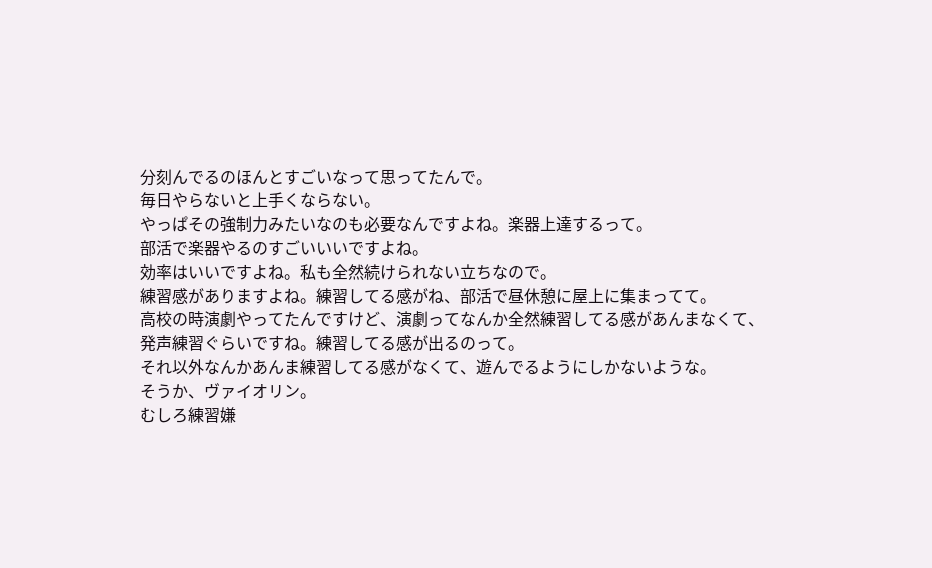分刻んでるのほんとすごいなって思ってたんで。
毎日やらないと上手くならない。
やっぱその強制力みたいなのも必要なんですよね。楽器上達するって。
部活で楽器やるのすごいいいですよね。
効率はいいですよね。私も全然続けられない立ちなので。
練習感がありますよね。練習してる感がね、部活で昼休憩に屋上に集まってて。
高校の時演劇やってたんですけど、演劇ってなんか全然練習してる感があんまなくて、
発声練習ぐらいですね。練習してる感が出るのって。
それ以外なんかあんま練習してる感がなくて、遊んでるようにしかないような。
そうか、ヴァイオリン。
むしろ練習嫌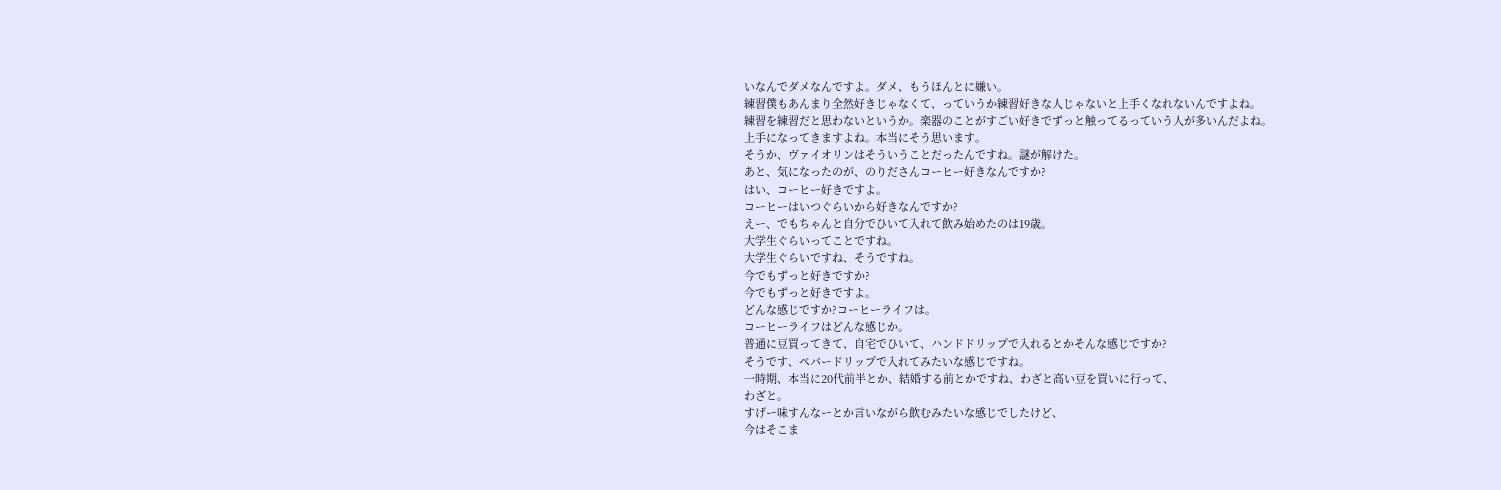いなんでダメなんですよ。ダメ、もうほんとに嫌い。
練習僕もあんまり全然好きじゃなくて、っていうか練習好きな人じゃないと上手くなれないんですよね。
練習を練習だと思わないというか。楽器のことがすごい好きでずっと触ってるっていう人が多いんだよね。
上手になってきますよね。本当にそう思います。
そうか、ヴァイオリンはそういうことだったんですね。謎が解けた。
あと、気になったのが、のりださんコーヒー好きなんですか?
はい、コーヒー好きですよ。
コーヒーはいつぐらいから好きなんですか?
えー、でもちゃんと自分でひいて入れて飲み始めたのは19歳。
大学生ぐらいってことですね。
大学生ぐらいですね、そうですね。
今でもずっと好きですか?
今でもずっと好きですよ。
どんな感じですか?コーヒーライフは。
コーヒーライフはどんな感じか。
普通に豆買ってきて、自宅でひいて、ハンドドリップで入れるとかそんな感じですか?
そうです、ペパードリップで入れてみたいな感じですね。
一時期、本当に20代前半とか、結婚する前とかですね、わざと高い豆を買いに行って、
わざと。
すげー味すんなーとか言いながら飲むみたいな感じでしたけど、
今はそこま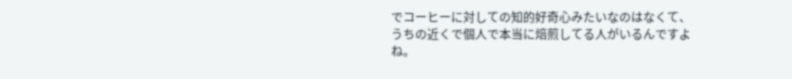でコーヒーに対しての知的好奇心みたいなのはなくて、
うちの近くで個人で本当に焙煎してる人がいるんですよね。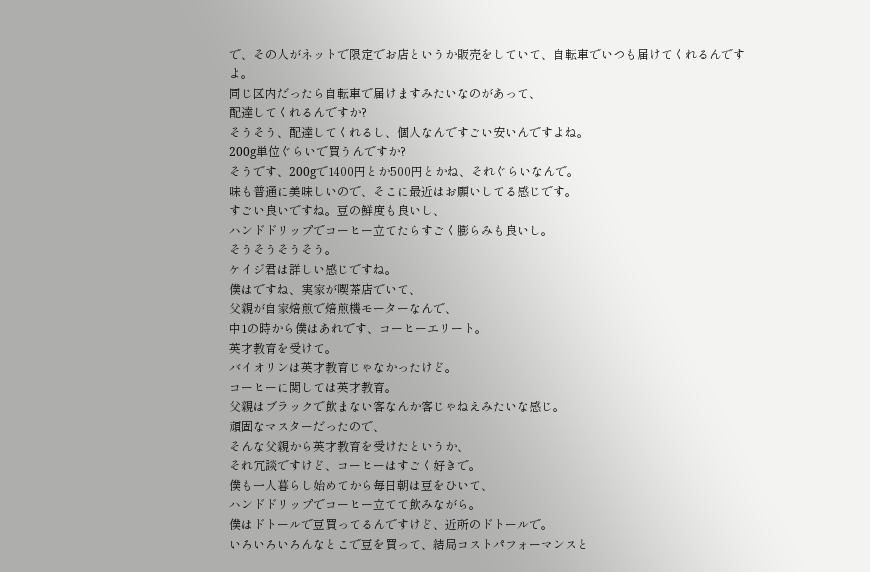で、その人がネットで限定でお店というか販売をしていて、自転車でいつも届けてくれるんですよ。
同じ区内だったら自転車で届けますみたいなのがあって、
配達してくれるんですか?
そうそう、配達してくれるし、個人なんですごい安いんですよね。
200g単位ぐらいで買うんですか?
そうです、200gで1400円とか500円とかね、それぐらいなんで。
味も普通に美味しいので、そこに最近はお願いしてる感じです。
すごい良いですね。豆の鮮度も良いし、
ハンドドリップでコーヒー立てたらすごく膨らみも良いし。
そうそうそうそう。
ケイジ君は詳しい感じですね。
僕はですね、実家が喫茶店でいて、
父親が自家焙煎で焙煎機モーターなんで、
中1の時から僕はあれです、コーヒーエリート。
英才教育を受けて。
バイオリンは英才教育じゃなかったけど。
コーヒーに関しては英才教育。
父親はブラックで飲まない客なんか客じゃねえみたいな感じ。
頑固なマスターだったので、
そんな父親から英才教育を受けたというか、
それ冗談ですけど、コーヒーはすごく好きで。
僕も一人暮らし始めてから毎日朝は豆をひいて、
ハンドドリップでコーヒー立てて飲みながら。
僕はドトールで豆買ってるんですけど、近所のドトールで。
いろいろいろんなとこで豆を買って、結局コストパフォーマンスと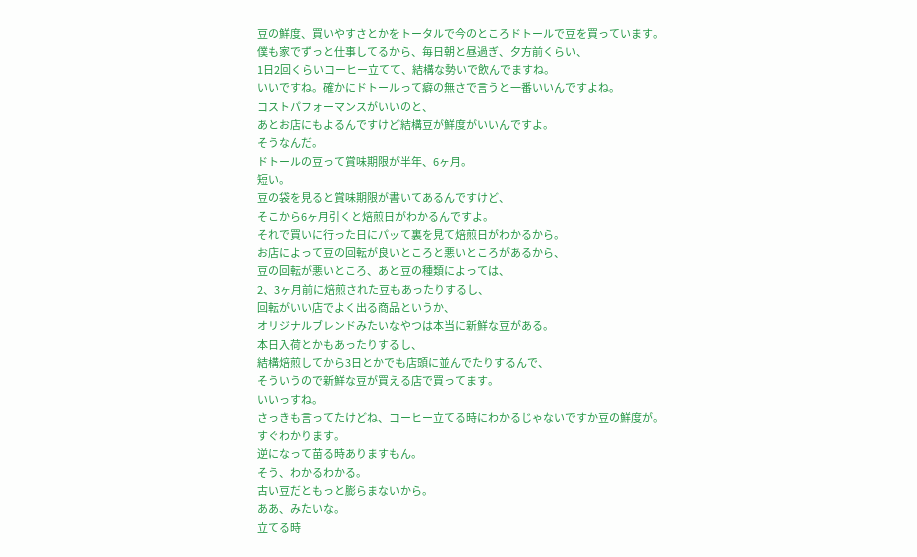豆の鮮度、買いやすさとかをトータルで今のところドトールで豆を買っています。
僕も家でずっと仕事してるから、毎日朝と昼過ぎ、夕方前くらい、
1日2回くらいコーヒー立てて、結構な勢いで飲んでますね。
いいですね。確かにドトールって癖の無さで言うと一番いいんですよね。
コストパフォーマンスがいいのと、
あとお店にもよるんですけど結構豆が鮮度がいいんですよ。
そうなんだ。
ドトールの豆って賞味期限が半年、6ヶ月。
短い。
豆の袋を見ると賞味期限が書いてあるんですけど、
そこから6ヶ月引くと焙煎日がわかるんですよ。
それで買いに行った日にパッて裏を見て焙煎日がわかるから。
お店によって豆の回転が良いところと悪いところがあるから、
豆の回転が悪いところ、あと豆の種類によっては、
2、3ヶ月前に焙煎された豆もあったりするし、
回転がいい店でよく出る商品というか、
オリジナルブレンドみたいなやつは本当に新鮮な豆がある。
本日入荷とかもあったりするし、
結構焙煎してから3日とかでも店頭に並んでたりするんで、
そういうので新鮮な豆が買える店で買ってます。
いいっすね。
さっきも言ってたけどね、コーヒー立てる時にわかるじゃないですか豆の鮮度が。
すぐわかります。
逆になって苗る時ありますもん。
そう、わかるわかる。
古い豆だともっと膨らまないから。
ああ、みたいな。
立てる時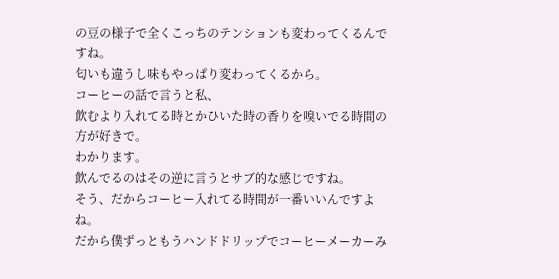の豆の様子で全くこっちのテンションも変わってくるんですね。
匂いも違うし味もやっぱり変わってくるから。
コーヒーの話で言うと私、
飲むより入れてる時とかひいた時の香りを嗅いでる時間の方が好きで。
わかります。
飲んでるのはその逆に言うとサブ的な感じですね。
そう、だからコーヒー入れてる時間が一番いいんですよね。
だから僕ずっともうハンドドリップでコーヒーメーカーみ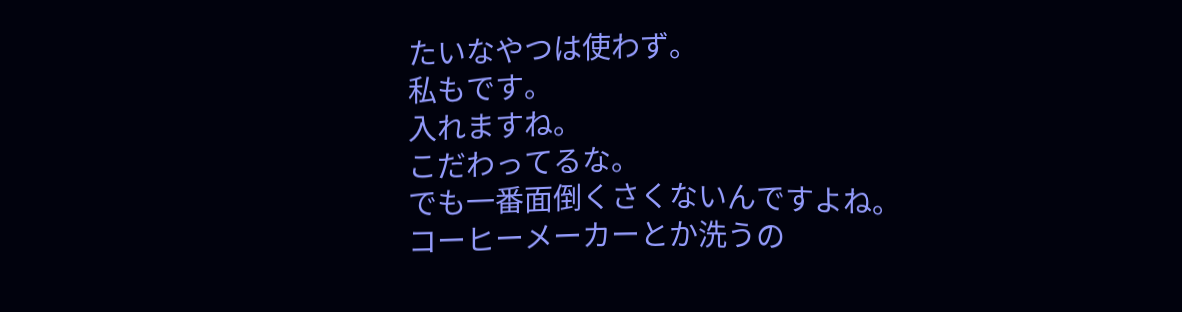たいなやつは使わず。
私もです。
入れますね。
こだわってるな。
でも一番面倒くさくないんですよね。
コーヒーメーカーとか洗うの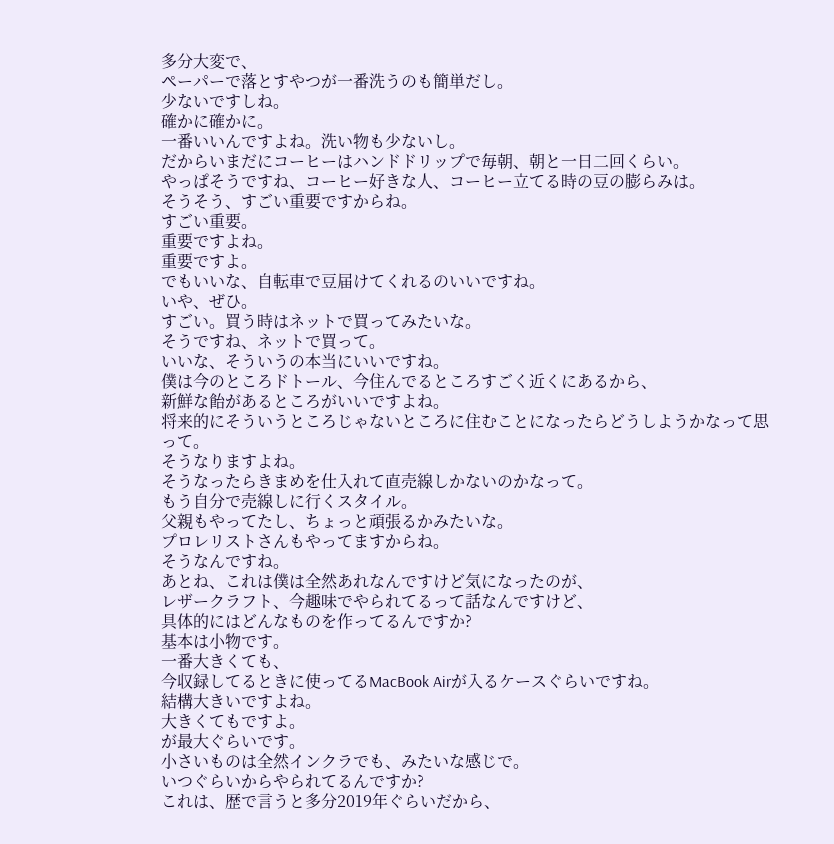多分大変で、
ペーパーで落とすやつが一番洗うのも簡単だし。
少ないですしね。
確かに確かに。
一番いいんですよね。洗い物も少ないし。
だからいまだにコーヒーはハンドドリップで毎朝、朝と一日二回くらい。
やっぱそうですね、コーヒー好きな人、コーヒー立てる時の豆の膨らみは。
そうそう、すごい重要ですからね。
すごい重要。
重要ですよね。
重要ですよ。
でもいいな、自転車で豆届けてくれるのいいですね。
いや、ぜひ。
すごい。買う時はネットで買ってみたいな。
そうですね、ネットで買って。
いいな、そういうの本当にいいですね。
僕は今のところドトール、今住んでるところすごく近くにあるから、
新鮮な飴があるところがいいですよね。
将来的にそういうところじゃないところに住むことになったらどうしようかなって思って。
そうなりますよね。
そうなったらきまめを仕入れて直売線しかないのかなって。
もう自分で売線しに行くスタイル。
父親もやってたし、ちょっと頑張るかみたいな。
プロレリストさんもやってますからね。
そうなんですね。
あとね、これは僕は全然あれなんですけど気になったのが、
レザークラフト、今趣味でやられてるって話なんですけど、
具体的にはどんなものを作ってるんですか?
基本は小物です。
一番大きくても、
今収録してるときに使ってるMacBook Airが入るケースぐらいですね。
結構大きいですよね。
大きくてもですよ。
が最大ぐらいです。
小さいものは全然インクラでも、みたいな感じで。
いつぐらいからやられてるんですか?
これは、歴で言うと多分2019年ぐらいだから、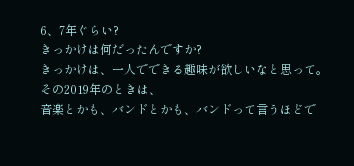6、7年ぐらい?
きっかけは何だったんですか?
きっかけは、一人でできる趣味が欲しいなと思って。
その2019年のときは、
音楽とかも、バンドとかも、バンドって言うほどで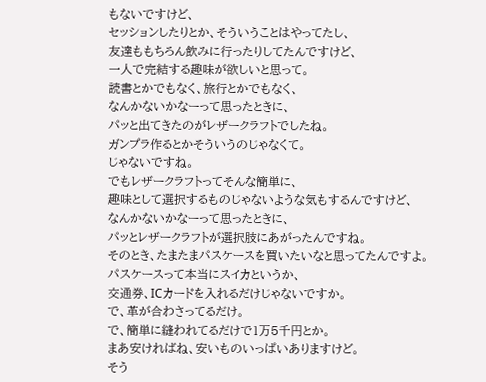もないですけど、
セッションしたりとか、そういうことはやってたし、
友達ももちろん飲みに行ったりしてたんですけど、
一人で完結する趣味が欲しいと思って。
読書とかでもなく、旅行とかでもなく、
なんかないかなーって思ったときに、
パッと出てきたのがレザークラフトでしたね。
ガンプラ作るとかそういうのじゃなくて。
じゃないですね。
でもレザークラフトってそんな簡単に、
趣味として選択するものじゃないような気もするんですけど、
なんかないかなーって思ったときに、
パッとレザークラフトが選択肢にあがったんですね。
そのとき、たまたまパスケースを買いたいなと思ってたんですよ。
パスケースって本当にスイカというか、
交通券、ICカードを入れるだけじゃないですか。
で、革が合わさってるだけ。
で、簡単に縫われてるだけで1万5千円とか。
まあ安ければね、安いものいっぱいありますけど。
そう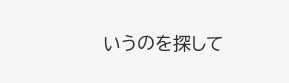いうのを探して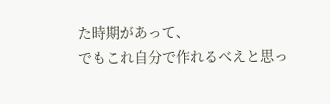た時期があって、
でもこれ自分で作れるべえと思っ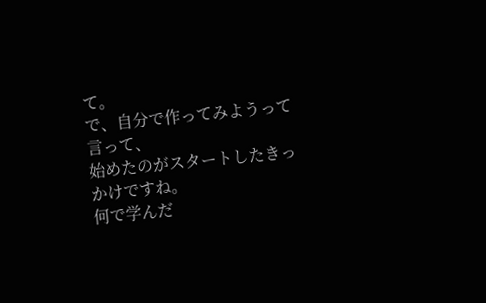て。
で、自分で作ってみようって言って、
始めたのがスタートしたきっかけですね。
何で学んだ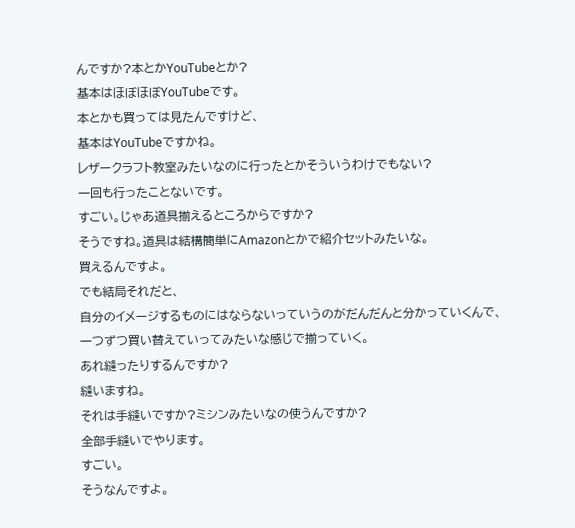んですか?本とかYouTubeとか?
基本はほぼほぼYouTubeです。
本とかも買っては見たんですけど、
基本はYouTubeですかね。
レザークラフト教室みたいなのに行ったとかそういうわけでもない?
一回も行ったことないです。
すごい。じゃあ道具揃えるところからですか?
そうですね。道具は結構簡単にAmazonとかで紹介セットみたいな。
買えるんですよ。
でも結局それだと、
自分のイメージするものにはならないっていうのがだんだんと分かっていくんで、
一つずつ買い替えていってみたいな感じで揃っていく。
あれ縫ったりするんですか?
縫いますね。
それは手縫いですか?ミシンみたいなの使うんですか?
全部手縫いでやります。
すごい。
そうなんですよ。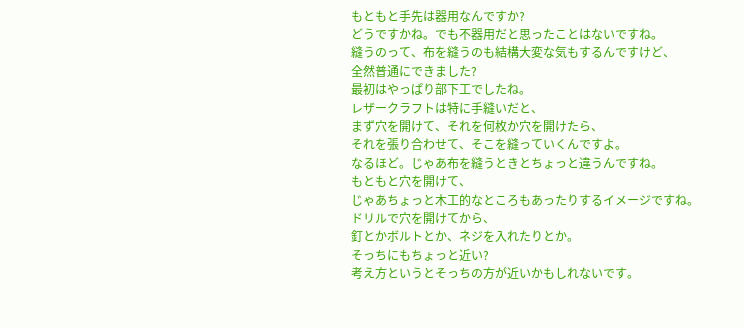もともと手先は器用なんですか?
どうですかね。でも不器用だと思ったことはないですね。
縫うのって、布を縫うのも結構大変な気もするんですけど、
全然普通にできました?
最初はやっぱり部下工でしたね。
レザークラフトは特に手縫いだと、
まず穴を開けて、それを何枚か穴を開けたら、
それを張り合わせて、そこを縫っていくんですよ。
なるほど。じゃあ布を縫うときとちょっと違うんですね。
もともと穴を開けて、
じゃあちょっと木工的なところもあったりするイメージですね。
ドリルで穴を開けてから、
釘とかボルトとか、ネジを入れたりとか。
そっちにもちょっと近い?
考え方というとそっちの方が近いかもしれないです。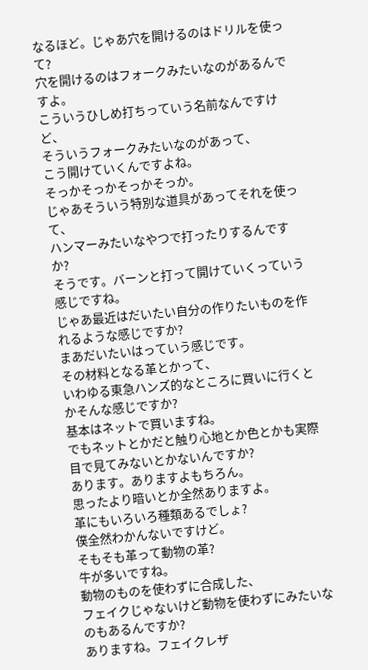なるほど。じゃあ穴を開けるのはドリルを使って?
穴を開けるのはフォークみたいなのがあるんですよ。
こういうひしめ打ちっていう名前なんですけど、
そういうフォークみたいなのがあって、
こう開けていくんですよね。
そっかそっかそっかそっか。
じゃあそういう特別な道具があってそれを使って、
ハンマーみたいなやつで打ったりするんですか?
そうです。バーンと打って開けていくっていう感じですね。
じゃあ最近はだいたい自分の作りたいものを作れるような感じですか?
まあだいたいはっていう感じです。
その材料となる革とかって、
いわゆる東急ハンズ的なところに買いに行くとかそんな感じですか?
基本はネットで買いますね。
でもネットとかだと触り心地とか色とかも実際目で見てみないとかないんですか?
あります。ありますよもちろん。
思ったより暗いとか全然ありますよ。
革にもいろいろ種類あるでしょ?
僕全然わかんないですけど。
そもそも革って動物の革?
牛が多いですね。
動物のものを使わずに合成した、
フェイクじゃないけど動物を使わずにみたいなのもあるんですか?
ありますね。フェイクレザ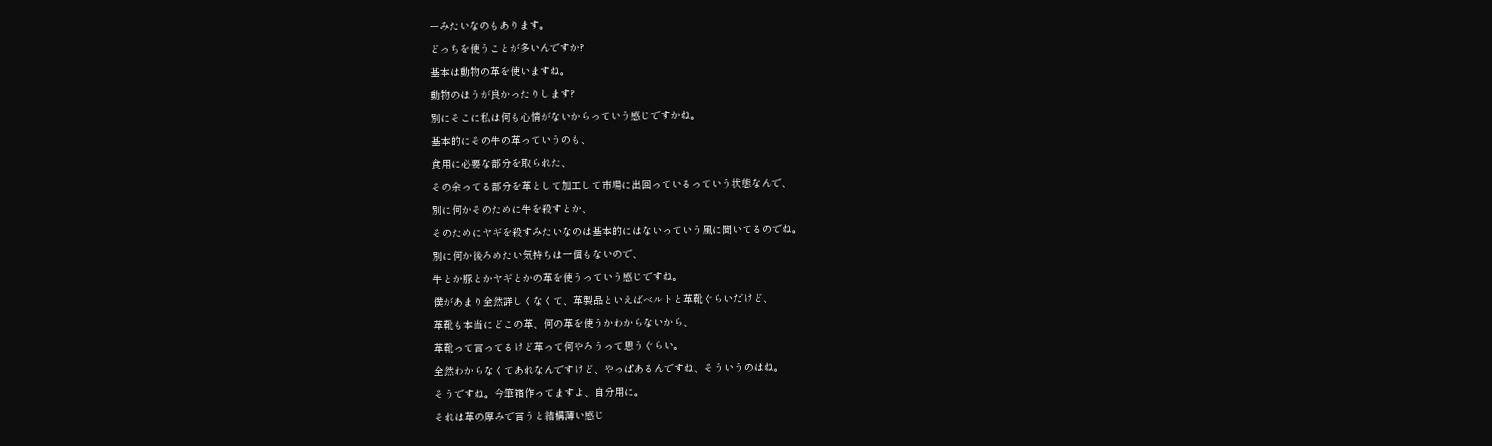ーみたいなのもあります。
どっちを使うことが多いんですか?
基本は動物の革を使いますね。
動物のほうが良かったりします?
別にそこに私は何も心情がないからっていう感じですかね。
基本的にその牛の革っていうのも、
食用に必要な部分を取られた、
その余ってる部分を革として加工して市場に出回っているっていう状態なんで、
別に何かそのために牛を殺すとか、
そのためにヤギを殺すみたいなのは基本的にはないっていう風に聞いてるのでね。
別に何か後ろめたい気持ちは一個もないので、
牛とか豚とかヤギとかの革を使うっていう感じですね。
僕があまり全然詳しくなくて、革製品といえばベルトと革靴ぐらいだけど、
革靴も本当にどこの革、何の革を使うかわからないから、
革靴って言ってるけど革って何やろうって思うぐらい。
全然わからなくてあれなんですけど、やっぱあるんですね、そういうのはね。
そうですね。今筆箱作ってますよ、自分用に。
それは革の厚みで言うと結構薄い感じ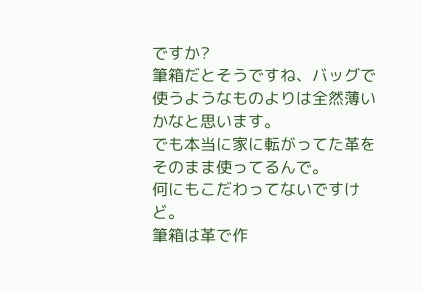ですか?
筆箱だとそうですね、バッグで使うようなものよりは全然薄いかなと思います。
でも本当に家に転がってた革をそのまま使ってるんで。
何にもこだわってないですけど。
筆箱は革で作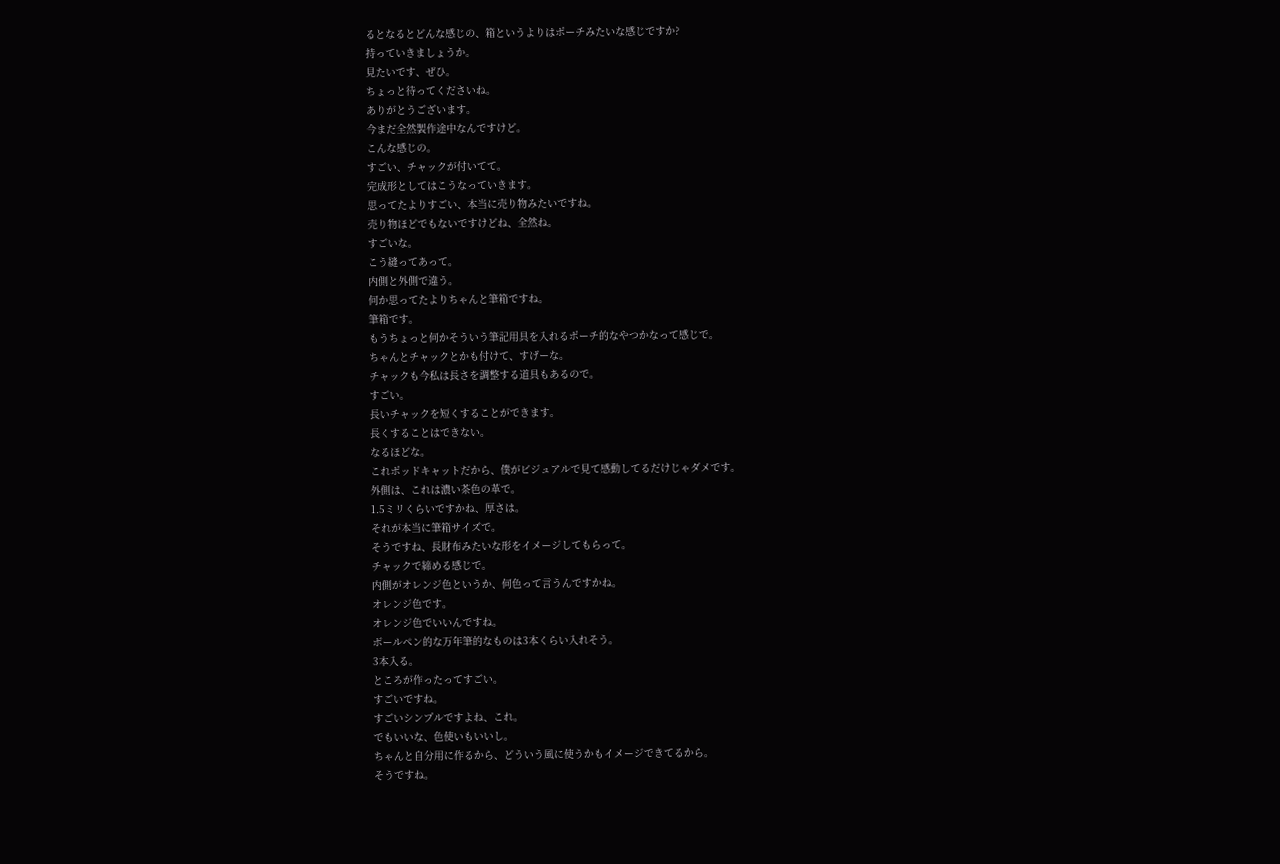るとなるとどんな感じの、箱というよりはポーチみたいな感じですか?
持っていきましょうか。
見たいです、ぜひ。
ちょっと待ってくださいね。
ありがとうございます。
今まだ全然製作途中なんですけど。
こんな感じの。
すごい、チャックが付いてて。
完成形としてはこうなっていきます。
思ってたよりすごい、本当に売り物みたいですね。
売り物ほどでもないですけどね、全然ね。
すごいな。
こう縫ってあって。
内側と外側で違う。
何か思ってたよりちゃんと筆箱ですね。
筆箱です。
もうちょっと何かそういう筆記用具を入れるポーチ的なやつかなって感じで。
ちゃんとチャックとかも付けて、すげーな。
チャックも今私は長さを調整する道具もあるので。
すごい。
長いチャックを短くすることができます。
長くすることはできない。
なるほどな。
これポッドキャットだから、僕がビジュアルで見て感動してるだけじゃダメです。
外側は、これは濃い茶色の革で。
1.5ミリくらいですかね、厚さは。
それが本当に筆箱サイズで。
そうですね、長財布みたいな形をイメージしてもらって。
チャックで締める感じで。
内側がオレンジ色というか、何色って言うんですかね。
オレンジ色です。
オレンジ色でいいんですね。
ボールペン的な万年筆的なものは3本くらい入れそう。
3本入る。
ところが作ったってすごい。
すごいですね。
すごいシンプルですよね、これ。
でもいいな、色使いもいいし。
ちゃんと自分用に作るから、どういう風に使うかもイメージできてるから。
そうですね。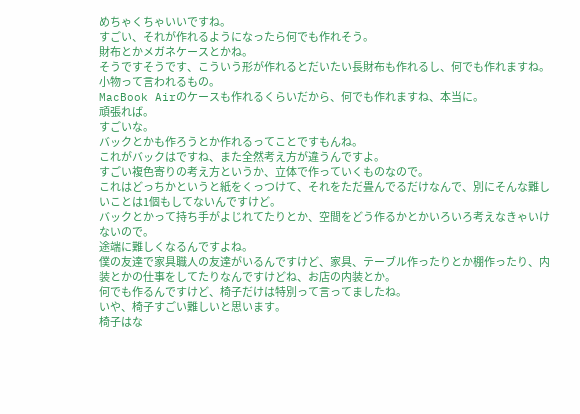めちゃくちゃいいですね。
すごい、それが作れるようになったら何でも作れそう。
財布とかメガネケースとかね。
そうですそうです、こういう形が作れるとだいたい長財布も作れるし、何でも作れますね。
小物って言われるもの。
MacBook Airのケースも作れるくらいだから、何でも作れますね、本当に。
頑張れば。
すごいな。
バックとかも作ろうとか作れるってことですもんね。
これがバックはですね、また全然考え方が違うんですよ。
すごい複色寄りの考え方というか、立体で作っていくものなので。
これはどっちかというと紙をくっつけて、それをただ畳んでるだけなんで、別にそんな難しいことは1個もしてないんですけど。
バックとかって持ち手がよじれてたりとか、空間をどう作るかとかいろいろ考えなきゃいけないので。
途端に難しくなるんですよね。
僕の友達で家具職人の友達がいるんですけど、家具、テーブル作ったりとか棚作ったり、内装とかの仕事をしてたりなんですけどね、お店の内装とか。
何でも作るんですけど、椅子だけは特別って言ってましたね。
いや、椅子すごい難しいと思います。
椅子はな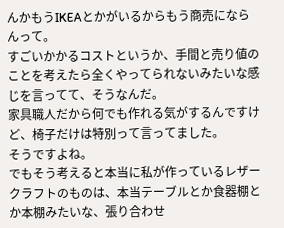んかもうIKEAとかがいるからもう商売にならんって。
すごいかかるコストというか、手間と売り値のことを考えたら全くやってられないみたいな感じを言ってて、そうなんだ。
家具職人だから何でも作れる気がするんですけど、椅子だけは特別って言ってました。
そうですよね。
でもそう考えると本当に私が作っているレザークラフトのものは、本当テーブルとか食器棚とか本棚みたいな、張り合わせ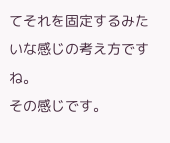てそれを固定するみたいな感じの考え方ですね。
その感じです。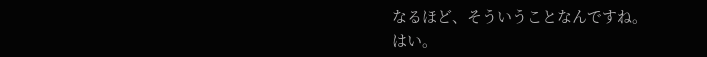なるほど、そういうことなんですね。
はい。